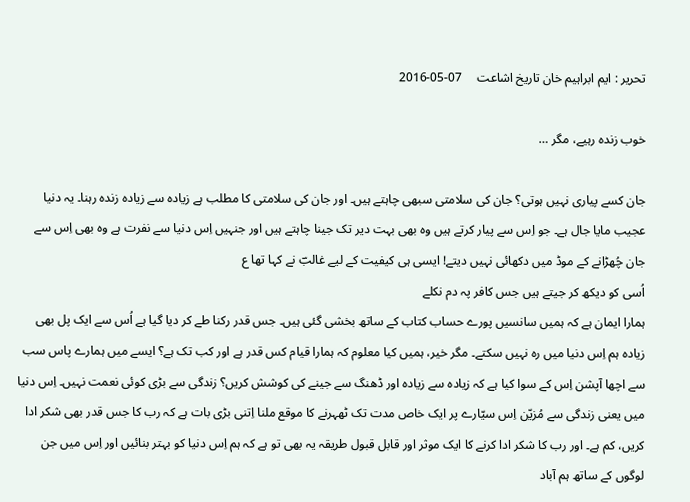تحریر : ایم ابراہیم خان تاریخ اشاعت     07-05-2016

خوب زندہ رہیے، مگر …

جان کسے پیاری نہیں ہوتی؟ جان کی سلامتی سبھی چاہتے ہیں۔ اور جان کی سلامتی کا مطلب ہے زیادہ سے زیادہ زندہ رہنا۔ یہ دنیا عجیب مایا جال ہے۔ جو اِس سے پیار کرتے ہیں وہ بھی بہت دیر تک جینا چاہتے ہیں اور جنہیں اِس دنیا سے نفرت ہے وہ بھی اِس سے جان چُھڑانے کے موڈ میں دکھائی نہیں دیتے! ایسی ہی کیفیت کے لیے غالبؔ نے کہا تھا ع
اُسی کو دیکھ کر جیتے ہیں جس کافر پہ دم نکلے
ہمارا ایمان ہے کہ ہمیں سانسیں پورے حساب کتاب کے ساتھ بخشی گئی ہیں۔ جس قدر رکنا طے کر دیا گیا ہے اُس سے ایک پل بھی زیادہ ہم اِس دنیا میں رہ نہیں سکتے۔ مگر خیر، ہمیں کیا معلوم کہ ہمارا قیام کس قدر ہے اور کب تک ہے؟ ایسے میں ہمارے پاس سب سے اچھا آپشن اِس کے سوا کیا ہے کہ زیادہ سے زیادہ اور ڈھنگ سے جینے کی کوشش کریں؟ زندگی سے بڑی کوئی نعمت نہیں۔ اِس دنیا میں یعنی زندگی سے مُزیّن اِس سیّارے پر ایک خاص مدت تک ٹھہرنے کا موقع ملنا اِتنی بڑی بات ہے کہ رب کا جس قدر بھی شکر ادا کریں، کم ہے۔ اور رب کا شکر ادا کرنے کا ایک موثر اور قابل قبول طریقہ یہ بھی تو ہے کہ ہم اِس دنیا کو بہتر بنائیں اور اِس میں جن لوگوں کے ساتھ ہم آباد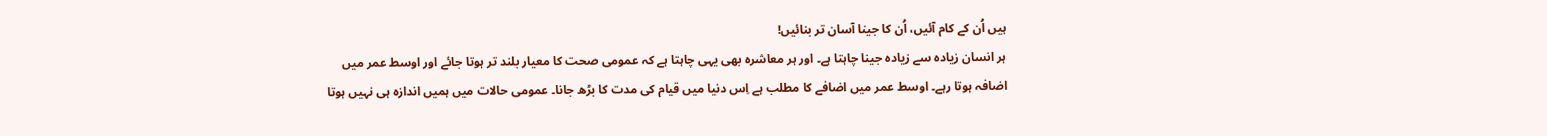ہیں اُن کے کام آئیں، اُن کا جینا آسان تر بنائیں!
ہر انسان زیادہ سے زیادہ جینا چاہتا ہے۔ اور ہر معاشرہ بھی یہی چاہتا ہے کہ عمومی صحت کا معیار بلند تر ہوتا جائے اور اوسط عمر میں اضافہ ہوتا رہے۔ اوسط عمر میں اضافے کا مطلب ہے اِس دنیا میں قیام کی مدت کا بڑھ جانا۔ عمومی حالات میں ہمیں اندازہ ہی نہیں ہوتا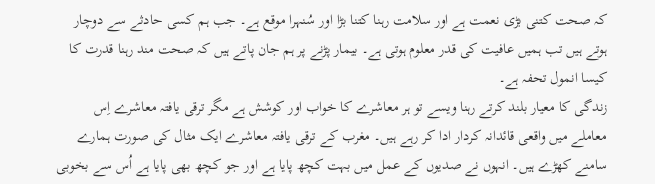کہ صحت کتنی بڑی نعمت ہے اور سلامت رہنا کتنا بڑا اور سُنہرا موقع ہے۔ جب ہم کسی حادثے سے دوچار ہوتے ہیں تب ہمیں عافیت کی قدر معلوم ہوتی ہے۔ بیمار پڑنے پر ہم جان پاتے ہیں کہ صحت مند رہنا قدرت کا کیسا انمول تحفہ ہے۔
زندگی کا معیار بلند کرتے رہنا ویسے تو ہر معاشرے کا خواب اور کوشش ہے مگر ترقی یافتہ معاشرے اِس معاملے میں واقعی قائدانہ کردار ادا کر رہے ہیں۔ مغرب کے ترقی یافتہ معاشرے ایک مثال کی صورت ہمارے سامنے کھڑے ہیں۔ انہوں نے صدیوں کے عمل میں بہت کچھ پایا ہے اور جو کچھ بھی پایا ہے اُس سے بخوبی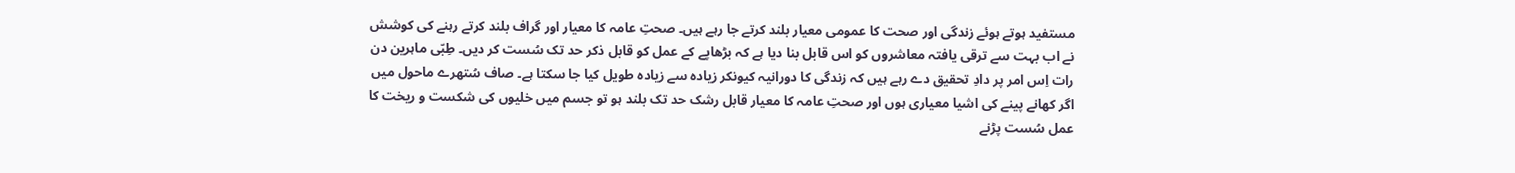مستفید ہوتے ہوئے زندگی اور صحت کا عمومی معیار بلند کرتے جا رہے ہیں۔ صحتِ عامہ کا معیار اور گراف بلند کرتے رہنے کی کوشش نے اب بہت سے ترقی یافتہ معاشروں کو اس قابل بنا دیا ہے کہ بڑھاپے کے عمل کو قابل ذکر حد تک سُست کر دیں۔ طِبّی ماہرین دن رات اِس امر پر دادِ تحقیق دے رہے ہیں کہ زندگی کا دورانیہ کیونکر زیادہ سے زیادہ طویل کیا جا سکتا ہے۔ صاف سُتھرے ماحول میں اگر کھانے پینے کی اشیا معیاری ہوں اور صحتِ عامہ کا معیار قابل رشک حد تک بلند ہو تو جسم میں خلیوں کی شکست و ریخت کا عمل سُست پڑنے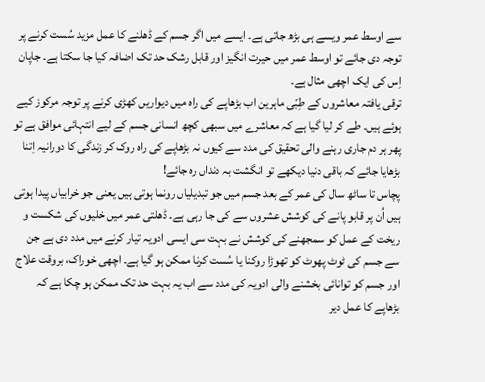سے اوسط عمر ویسے ہی بڑھ جاتی ہے۔ ایسے میں اگر جسم کے ڈھلنے کا عمل مزید سُست کرنے پر توجہ دی جائے تو اوسط عمر میں حیرت انگیز اور قابل رشک حد تک اضافہ کیا جا سکتا ہے۔ جاپان اِس کی ایک اچھی مثال ہے۔
ترقی یافتہ معاشروں کے طِبّی ماہرین اب بڑھاپے کی راہ میں دیواریں کھڑی کرنے پر توجہ مرکوز کیے ہوئے ہیں۔ طے کر لیا گیا ہے کہ معاشرے میں سبھی کچھ انسانی جسم کے لیے انتہائی موافق ہے تو پھر ہر دم جاری رہنے والی تحقیق کی مدد سے کیوں نہ بڑھاپے کی راہ روک کر زندگی کا دورانیہ اِتنا بڑھایا جائے کہ باقی دنیا دیکھے تو انگشت بہ دنداں رہ جائے!
پچاس تا ساٹھ سال کی عمر کے بعد جسم میں جو تبدیلیاں رونما ہوتی ہیں یعنی جو خرابیاں پیدا ہوتی ہیں اُن پر قابو پانے کی کوشش عشروں سے کی جا رہی ہے۔ ڈھلتی عمر میں خلیوں کی شکست و ریخت کے عمل کو سمجھنے کی کوشش نے بہت سی ایسی ادویہ تیار کرنے میں مدد دی ہے جن سے جسم کی ٹوٹ پھوٹ کو تھوڑا روکنا یا سُست کرنا ممکن ہو گیا ہے۔ اچھی خوراک، بروقت علاج اور جسم کو توانائی بخشنے والی ادویہ کی مدد سے اب یہ بہت حد تک ممکن ہو چکا ہے کہ بڑھاپے کا عمل دیر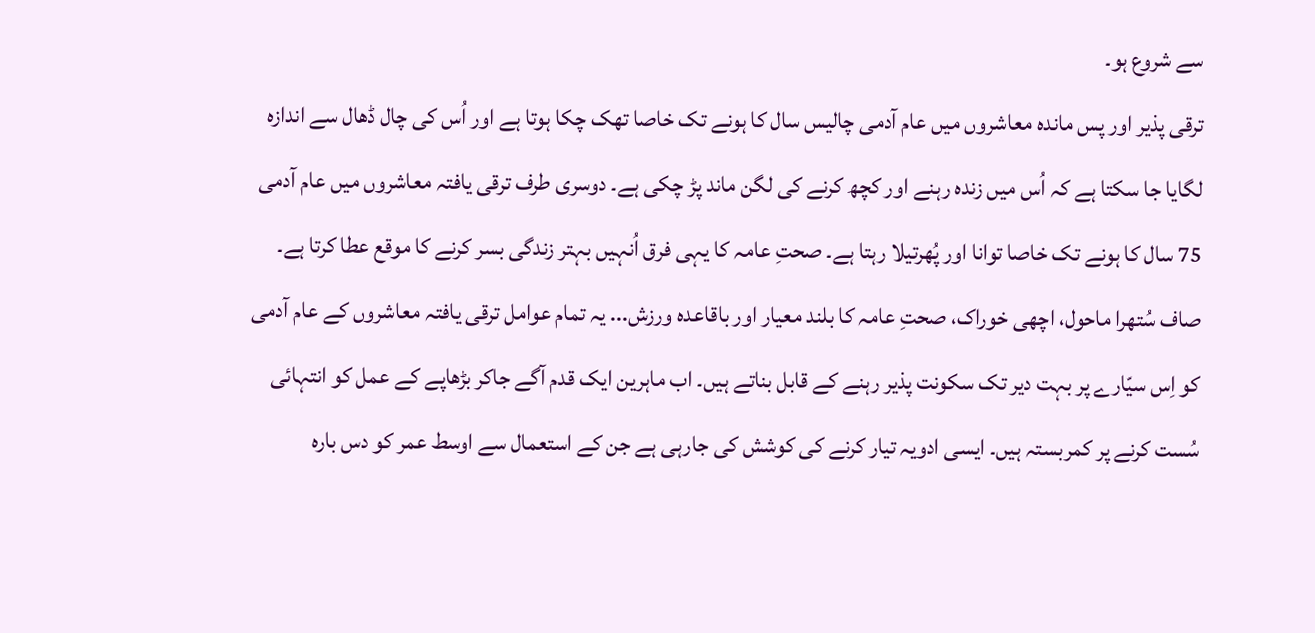سے شروع ہو۔
ترقی پذیر اور پس ماندہ معاشروں میں عام آدمی چالیس سال کا ہونے تک خاصا تھک چکا ہوتا ہے اور اُس کی چال ڈھال سے اندازہ لگایا جا سکتا ہے کہ اُس میں زندہ رہنے اور کچھ کرنے کی لگن ماند پڑ چکی ہے۔ دوسری طرف ترقی یافتہ معاشروں میں عام آدمی 75 سال کا ہونے تک خاصا توانا اور پُھرتیلا رہتا ہے۔ صحتِ عامہ کا یہی فرق اُنہیں بہتر زندگی بسر کرنے کا موقع عطا کرتا ہے۔
صاف سُتھرا ماحول، اچھی خوراک، صحتِ عامہ کا بلند معیار اور باقاعدہ ورزش... یہ تمام عوامل ترقی یافتہ معاشروں کے عام آدمی کو اِس سیّارے پر بہت دیر تک سکونت پذیر رہنے کے قابل بناتے ہیں۔ اب ماہرین ایک قدم آگے جاکر بڑھاپے کے عمل کو انتہائی سُست کرنے پر کمربستہ ہیں۔ ایسی ادویہ تیار کرنے کی کوشش کی جارہی ہے جن کے استعمال سے اوسط عمر کو دس بارہ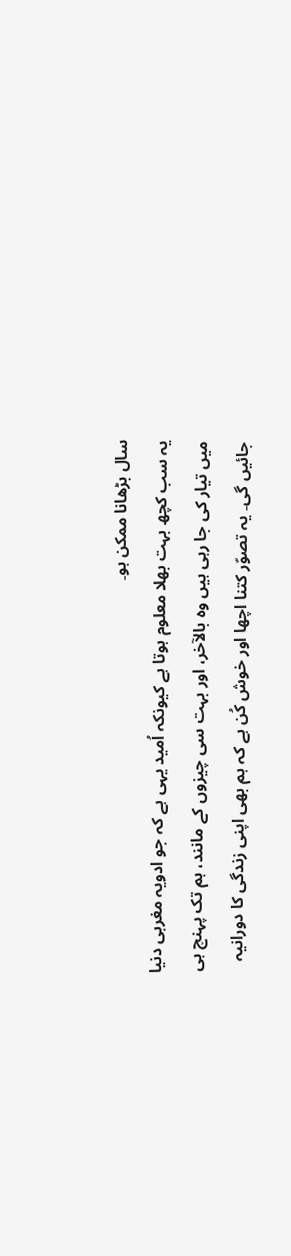سال بڑھانا ممکن ہو۔
یہ سب کچھ بہت بھلا معلوم ہوتا ہے کیونکہ اُمید یہی ہے کہ جو ادویہ مغربی دنیا میں تیار کی جا رہی ہیں وہ بالآخر، اور بہت سی چیزوں کے مانند، ہم تک پہنچ ہی جائیں گی۔ یہ تصوّر کتنا اچھا اور خوش کُن ہے کہ ہم بھی اپنی زندگی کا دورانیہ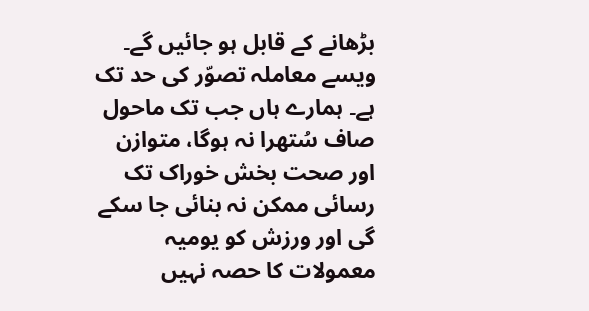بڑھانے کے قابل ہو جائیں گے۔ ویسے معاملہ تصوّر کی حد تک ہے۔ ہمارے ہاں جب تک ماحول صاف سُتھرا نہ ہوگا، متوازن اور صحت بخش خوراک تک رسائی ممکن نہ بنائی جا سکے گی اور ورزش کو یومیہ معمولات کا حصہ نہیں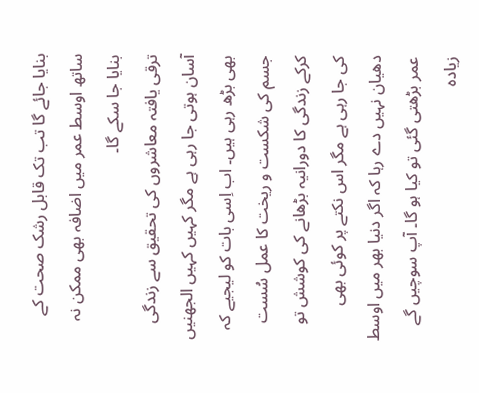بنایا جائے گا تب تک قابل رشک صحت کے ساتھ اوسط عمر میں اضافہ بھی ممکن نہ بنایا جا سکے گا۔
ترقی یافتہ معاشروں کی تحقیق سے زندگی آسان ہوتی جا رہی ہے مگر کہیں کہیں الجھنیں بھی بڑھ رہی ہیں۔ اب اِسی بات کو لیجیے کہ جسم کی شکست و ریخت کا عمل سُست کرکے زندگی کا دورانیہ بڑھانے کی کوشش تو کی جا رہی ہے مگر اس نکتے پر کوئی بھی دھیان نہیں دے رہا کہ اگر دنیا بھر میں اوسط عمر بڑھتی گئی تو کیا ہو گا۔ آپ سوچیں گے زیادہ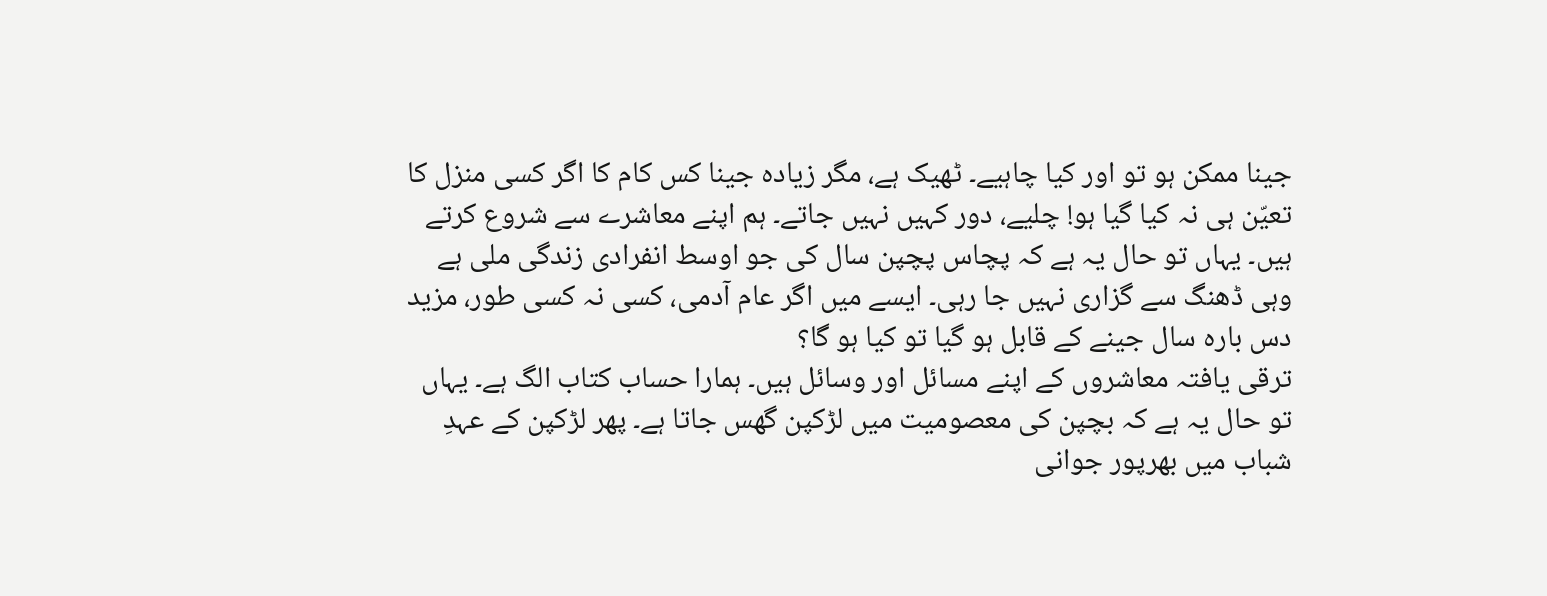جینا ممکن ہو تو اور کیا چاہیے۔ ٹھیک ہے، مگر زیادہ جینا کس کام کا اگر کسی منزل کا تعیّن ہی نہ کیا گیا ہو! چلیے، دور کہیں نہیں جاتے۔ ہم اپنے معاشرے سے شروع کرتے ہیں۔ یہاں تو حال یہ ہے کہ پچاس پچپن سال کی جو اوسط انفرادی زندگی ملی ہے وہی ڈھنگ سے گزاری نہیں جا رہی۔ ایسے میں اگر عام آدمی، کسی نہ کسی طور، مزید دس بارہ سال جینے کے قابل ہو گیا تو کیا ہو گا؟
ترقی یافتہ معاشروں کے اپنے مسائل اور وسائل ہیں۔ ہمارا حساب کتاب الگ ہے۔ یہاں تو حال یہ ہے کہ بچپن کی معصومیت میں لڑکپن گھس جاتا ہے۔ پھر لڑکپن کے عہدِ شباب میں بھرپور جوانی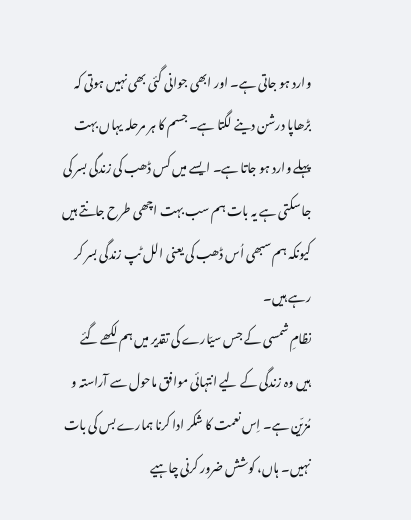وارد ہو جاتی ہے۔ اور ابھی جوانی گئی بھی نہیں ہوتی کہ بڑھاپا درشن دینے لگتا ہے۔ جسم کا ہر مرحلہ یہاں بہت پہلے وارد ہو جاتا ہے۔ ایسے میں کس ڈھب کی زندگی بسر کی جا سکتی ہے یہ بات ہم سب بہت اچھی طرح جانتے ہیں کیونکہ ہم سبھی اُس ڈھب کی یعنی الل ٹپ زندگی بسر کر رہے ہیں۔
نظامِ شمسی کے جس سیّارے کی تقدیر میں ہم لکھے گئے ہیں وہ زندگی کے لیے انتہائی موافق ماحول سے آراستہ و مُزیّن ہے۔ اِس نعمت کا شکر ادا کرنا ہمارے بس کی بات نہیں۔ ہاں، کوشش ضرور کرنی چاہیے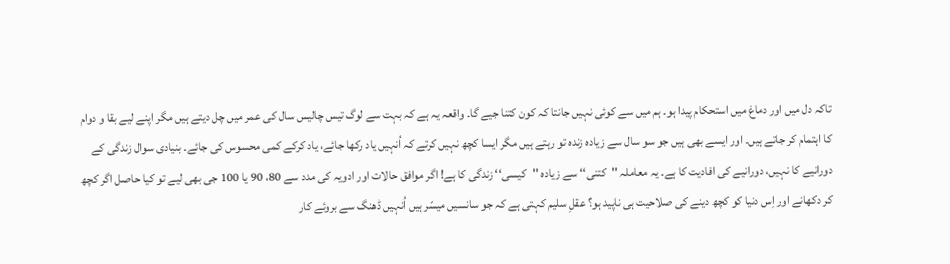تاکہ دل میں اور دماغ میں استحکام پیدا ہو۔ ہم میں سے کوئی نہیں جانتا کہ کون کتنا جیے گا۔ واقعہ یہ ہے کہ بہت سے لوگ تیس چالیس سال کی عمر میں چل دیتے ہیں مگر اپنے لیے بقا و دوام کا اہتمام کر جاتے ہیں۔ اور ایسے بھی ہیں جو سو سال سے زیادہ زندہ تو رہتے ہیں مگر ایسا کچھ نہیں کرتے کہ اُنہیں یاد رکھا جائے، یاد کرکے کمی محسوس کی جائے۔ بنیادی سوال زندگی کے دورانیے کا نہیں، دورانیے کی افادیت کا ہے۔ یہ معاملہ ''کتنی‘‘ سے زیادہ ''کیسی‘‘ زندگی کا ہے! اگر موافق حالات اور ادویہ کی مدد سے 80، 90 یا 100 جی بھی لیے تو کیا حاصل اگر کچھ کر دکھانے اور اِس دنیا کو کچھ دینے کی صلاحیت ہی ناپید ہو؟ عقلِ سلیم کہتی ہے کہ جو سانسیں میسّر ہیں اُنہیں ڈھنگ سے بروئے کار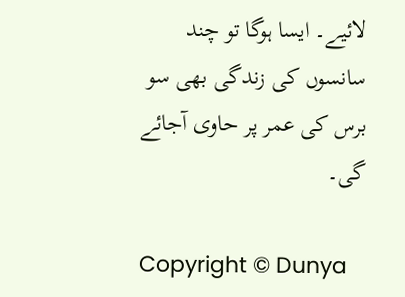لائیے۔ ایسا ہوگا تو چند سانسوں کی زندگی بھی سو برس کی عمر پر حاوی آجائے گی۔

Copyright © Dunya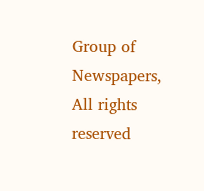Group of Newspapers, All rights reserved